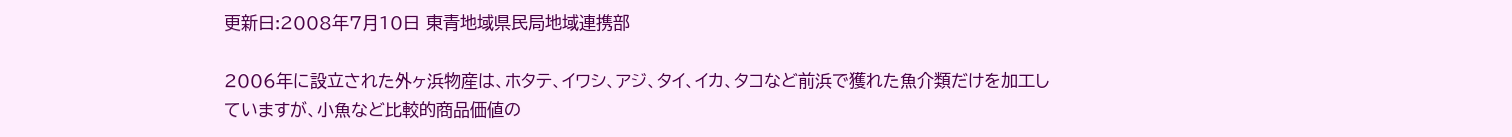更新日:2008年7月10日 東青地域県民局地域連携部

2006年に設立された外ヶ浜物産は、ホタテ、イワシ、アジ、タイ、イカ、タコなど前浜で獲れた魚介類だけを加工していますが、小魚など比較的商品価値の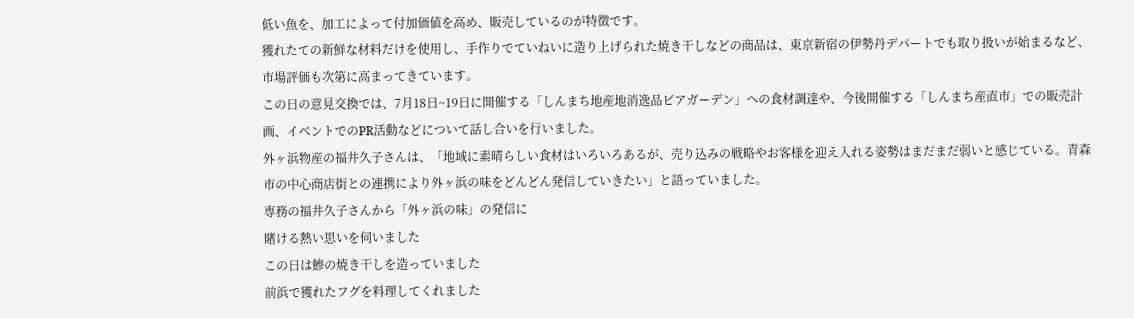低い魚を、加工によって付加価値を高め、販売しているのが特徴です。
獲れたての新鮮な材料だけを使用し、手作りでていねいに造り上げられた焼き干しなどの商品は、東京新宿の伊勢丹デパートでも取り扱いが始まるなど、市場評価も次第に高まってきています。
この日の意見交換では、7月18日~19日に開催する「しんまち地産地消逸品ビアガーデン」への食材調達や、今後開催する「しんまち産直市」での販売計画、イベントでのPR活動などについて話し合いを行いました。
外ヶ浜物産の福井久子さんは、「地域に素晴らしい食材はいろいろあるが、売り込みの戦略やお客様を迎え入れる姿勢はまだまだ弱いと感じている。青森市の中心商店街との連携により外ヶ浜の味をどんどん発信していきたい」と語っていました。
専務の福井久子さんから「外ヶ浜の味」の発信に
賭ける熱い思いを伺いました
この日は鰺の焼き干しを造っていました
前浜で獲れたフグを料理してくれました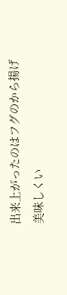出来上がったのはフグのから揚げ
美味しくい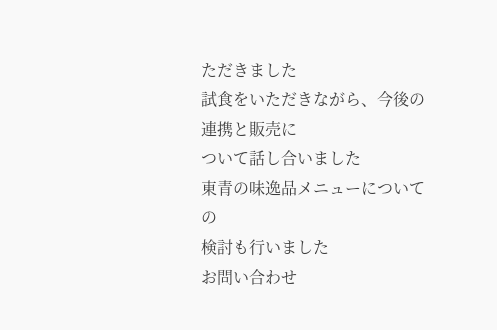ただきました
試食をいただきながら、今後の連携と販売に
ついて話し合いました
東青の味逸品メニューについての
検討も行いました
お問い合わせ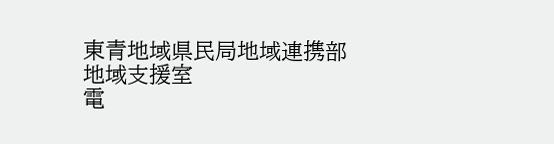東青地域県民局地域連携部 地域支援室
電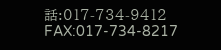話:017-734-9412
FAX:017-734-8217